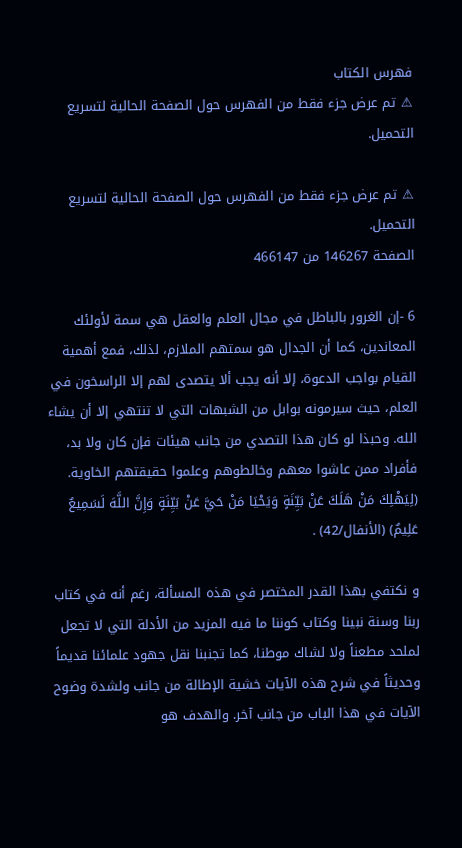فهرس الكتاب
⚠ تم عرض جزء فقط من الفهرس حول الصفحة الحالية لتسريع التحميل.

⚠ تم عرض جزء فقط من الفهرس حول الصفحة الحالية لتسريع التحميل.
الصفحة 146267 من 466147

6 -إن الغرور بالباطل في مجال العلم والعقل هي سمة لأولئك المعاندين، كما أن الجدال هو سمتهم الملازم، لذلك، فمع أهمية القيام بواجب الدعوة، إلا أنه يجب ألا يتصدى لهم إلا الراسخون في العلم، حيث سيرمونه بوابل من الشبهات التي لا تنتهي إلا أن يشاء الله. وحبذا لو كان هذا التصدي من جانب هيئات فإن كان ولا بد، فأفراد ممن عاشوا معهم وخالطوهم وعلموا حقيقتهم الخاوية. (لِيَهْلِكَ مَنْ هَلَكَ عَنْ بَيِّنَةٍ وَيَحْيَا مَنْ حَيَّ عَنْ بَيِّنَةٍ وَإِنَّ اللَّهَ لَسَمِيعٌ عَلِيمٌ) (الأنفال/42) .

و نكتفي بهذا القدر المختصر في هذه المسألة، رغم أنه في كتاب ربنا وسنة نبينا وكتاب كوننا ما فيه المزيد من الأدلة التي لا تجعل لملحد مطعناً ولا لشاك موطنا، كما تجنبنا نقل جهود علمائنا قديماً وحديثاً في شرح هذه الآيات خشية الإطالة من جانب ولشدة وضوح الآيات في هذا الباب من جانب آخر. والهدف هو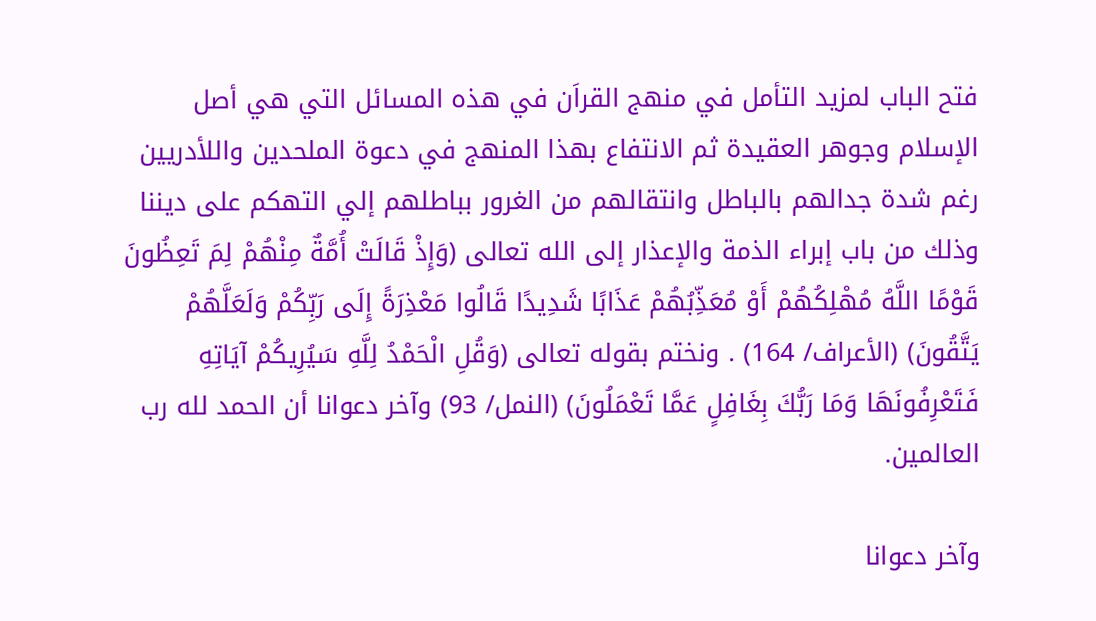فتح الباب لمزيد التأمل في منهج القراَن في هذه المسائل التي هي أصل الإسلام وجوهر العقيدة ثم الانتفاع بهذا المنهج في دعوة الملحدين واللأدريين رغم شدة جدالهم بالباطل وانتقالهم من الغرور بباطلهم إلي التهكم على ديننا وذلك من باب إبراء الذمة والإعذار إلى الله تعالى (وَإِذْ قَالَتْ أُمَّةٌ مِنْهُمْ لِمَ تَعِظُونَ قَوْمًا اللَّهُ مُهْلِكُهُمْ أَوْ مُعَذِّبُهُمْ عَذَابًا شَدِيدًا قَالُوا مَعْذِرَةً إِلَى رَبِّكُمْ وَلَعَلَّهُمْ يَتَّقُونَ) (الأعراف/ 164) . ونختم بقوله تعالى (وَقُلِ الْحَمْدُ لِلَّهِ سَيُرِيكُمْ آيَاتِهِ فَتَعْرِفُونَهَا وَمَا رَبُّكَ بِغَافِلٍ عَمَّا تَعْمَلُونَ) (النمل/ 93) وآخر دعوانا أن الحمد لله رب العالمين.

وآخر دعوانا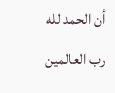أن الحمد لله رب العالمين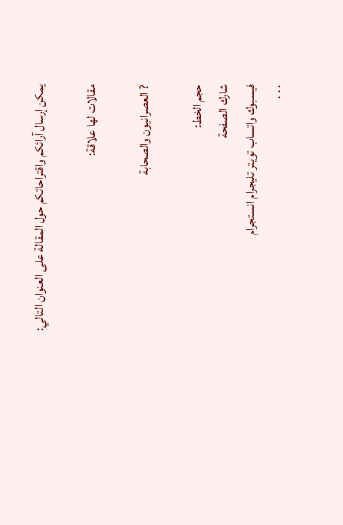يمكن إرسال آرائكم واقتراحاتكم حول المقالة على العنوان التالي:

مقالات لها علاقة:

? العصرانيون والصحابة

حجم الخط:
شارك الصفحة
فيسبوك واتساب تويتر تليجرام انستجرام
. . .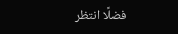فضلًا انتظر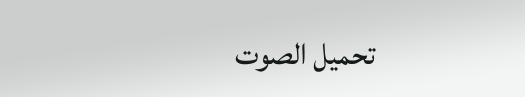تحميل الصوت